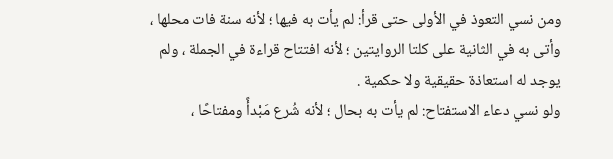ومن نسي التعوذ في الأولى حتى قرأ: لم يأت به فيها ؛ لأنه سنة فات محلها ،
وأتى به في الثانية على كلتا الروايتين ؛ لأنه افتتاح قراءة في الجملة ، ولم يوجد له استعاذة حقيقية ولا حكمية .
ولو نسي دعاء الاستفتاح: لم يأت به بحال ؛ لأنه شُرع مَبْدأً ومفتاحًا ،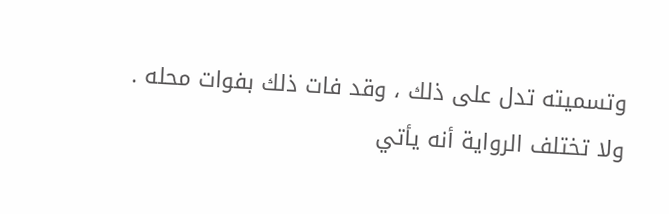وتسميته تدل على ذلك ، وقد فات ذلك بفوات محله .
ولا تختلف الرواية أنه يأتي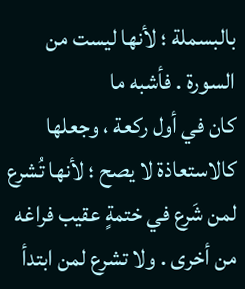بالبسملة ؛ لأنها ليست من السورة . فأشبه ما
كان في أول ركعة ، وجعلها كالاستعاذة لا يصح ؛ لأنها تُشرع لمن شَرع في ختمةٍ عقيب فراغه من أخرى . ولا تشرع لمن ابتدأ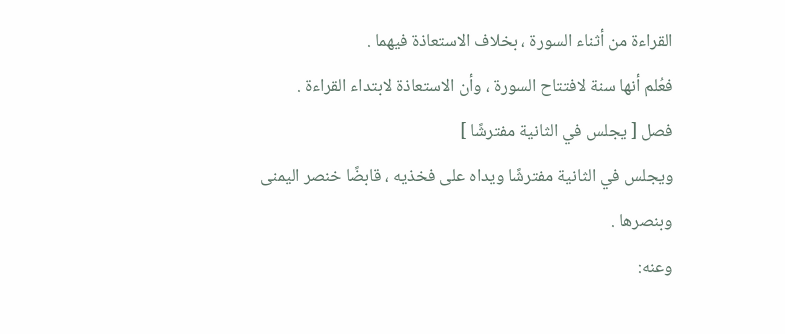القراءة من أثناء السورة ، بخلاف الاستعاذة فيهما .
فعُلم أنها سنة لافتتاح السورة ، وأن الاستعاذة لابتداء القراءة .
فصل [ يجلس في الثانية مفترشًا ]
ويجلس في الثانية مفترشًا ويداه على فخذيه ، قابضًا خنصر اليمنى
وبنصرها .
وعنه: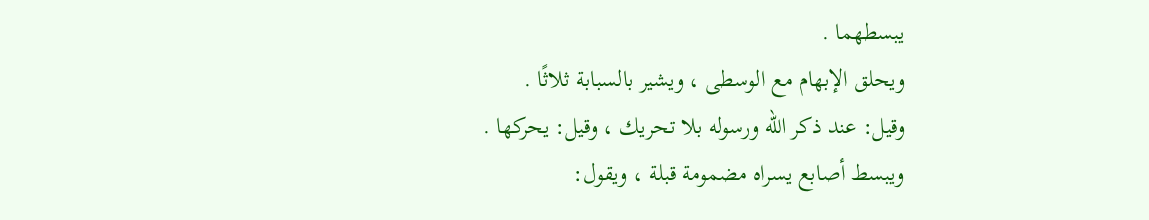يبسطهما .
ويحلق الإبهام مع الوسطى ، ويشير بالسبابة ثلاثًا .
وقيل: عند ذكر الله ورسوله بلا تحريك ، وقيل: يحركها .
ويبسط أصابع يسراه مضمومة قبلة ، ويقول: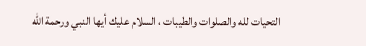التحيات لله والصلوات والطيبات ، السلام عليك أيها النبي ورحمة الله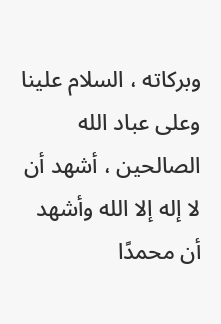وبركاته ، السلام علينا وعلى عباد الله الصالحين ، أشهد أن لا إله إلا الله وأشهد
أن محمدًا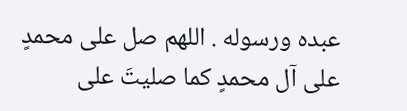عبده ورسوله . اللهم صل على محمدٍ على آل محمدٍ كما صليتَ على